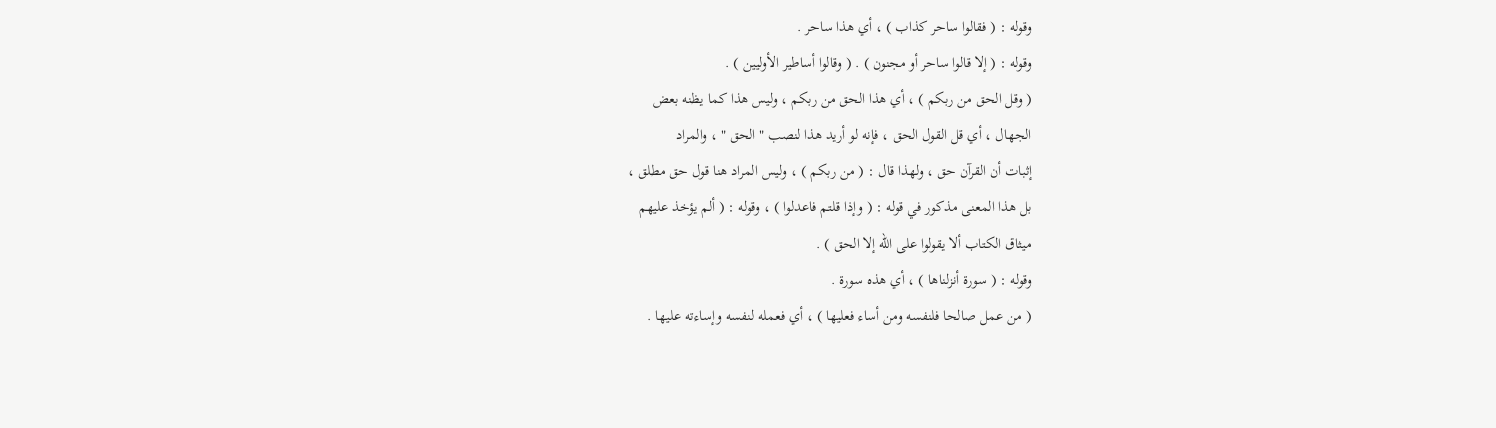وقوله : ( فقالوا ساحر كذاب ) ، أي هذا ساحر .
وقوله : ( إلا قالوا ساحر أو مجنون ) . ( وقالوا أساطير الأوليين ) .
( وقل الحق من ربكم ) ، أي هذا الحق من ربكم ، وليس هذا كما يظنه بعض
الجهال ، أي قل القول الحق ، فإنه لو أريد هذا لنصب " الحق " ، والمراد
إثبات أن القرآن حق ، ولهذا قال : ( من ربكم ) ، وليس المراد هنا قول حق مطلق ،
بل هذا المعنى مذكور في قوله : ( وإذا قلتم فاعدلوا ) ، وقوله : ( ألم يؤخذ عليهم
ميثاق الكتاب ألا يقولوا على الله إلا الحق ) .
وقوله : ( سورة أنزلناها ) ، أي هذه سورة .
( من عمل صالحا فلنفسه ومن أساء فعليها ) ، أي فعمله لنفسه وإساءته عليها .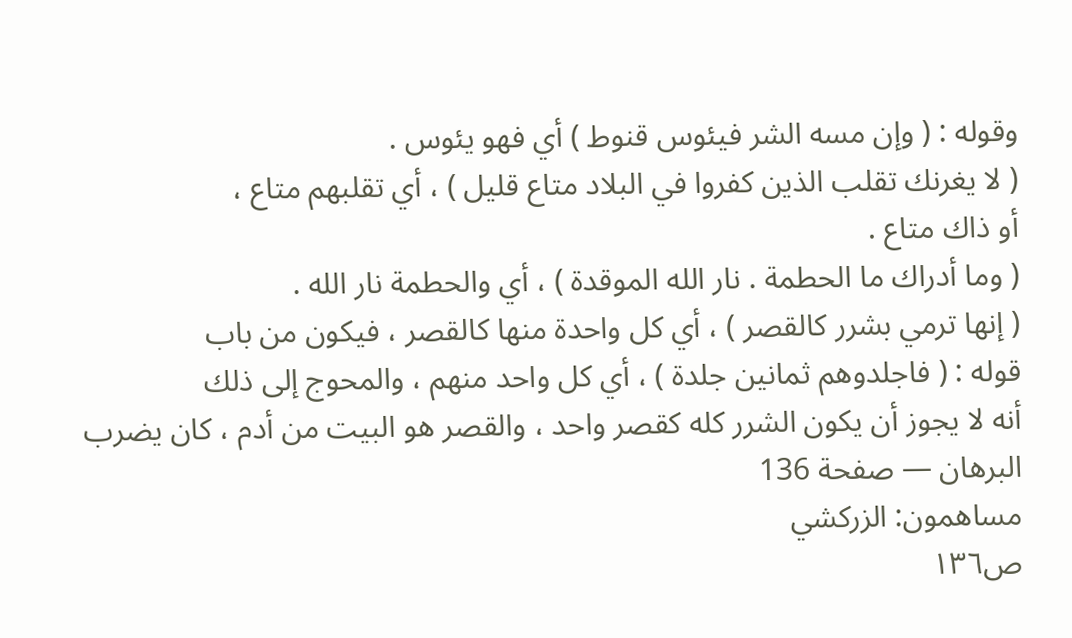وقوله : ( وإن مسه الشر فيئوس قنوط ) أي فهو يئوس .
( لا يغرنك تقلب الذين كفروا في البلاد متاع قليل ) ، أي تقلبهم متاع ،
أو ذاك متاع .
( وما أدراك ما الحطمة . نار الله الموقدة ) ، أي والحطمة نار الله .
( إنها ترمي بشرر كالقصر ) ، أي كل واحدة منها كالقصر ، فيكون من باب
قوله : ( فاجلدوهم ثمانين جلدة ) ، أي كل واحد منهم ، والمحوج إلى ذلك
أنه لا يجوز أن يكون الشرر كله كقصر واحد ، والقصر هو البيت من أدم ، كان يضرب
البرهان — صفحة 136
مساهمون: الزركشي
ص١٣٦